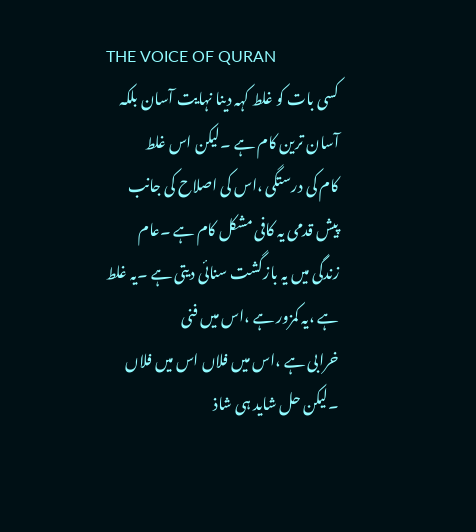THE VOICE OF QURAN
کسی بات کو غلط کہہ دینا نہایت آسان بلکہ آسان ترین کام ہے ۔لیکن اس غلط
کام کی درستگی ،اس کی اصلاح کی جانب پیش قدمی یہ کافی مشکل کام ہے ۔عام
زندگی میں یہ بازگشت سنائی دیتی ہے ۔یہ غلط ہے ،یہ کمزور ہے ،اس میں فنی
خرابی ہے ،اس میں فلاں اس میں فلاں ۔لیکن حل شاید ہی شاذ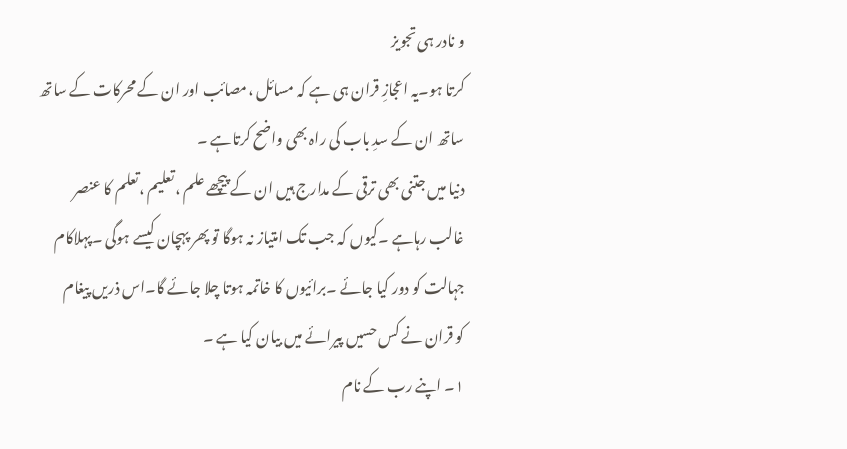و نادر ہی تجویز
کرتا ہو۔یہ اعجازِ قران ہی ہے کہ مسائل ،مصائب اور ان کے محرکات کے ساتھ
ساتھ ان کے سدِ باب کی راہ بھی واضح کرتاہے ۔
دنیا میں جتنی بھی ترقی کے مدارج ہیں ان کے پیچھے علم ،تعلیم ،تعلم کا عنصر
غالب رہاہے ۔کیوں کہ جب تک امتیاز نہ ہوگا تو پھر پہچان کیسے ہوگی ۔پہلاکام
جہالت کو دور کیا جائے ۔برائیوں کا خاتمہ ہوتا چلا جائے گا۔اس ذریں پیغام
کو قران نے کس حسیں پیرائے میں بیان کیا ہے ۔
١۔ اپنے رب کے نام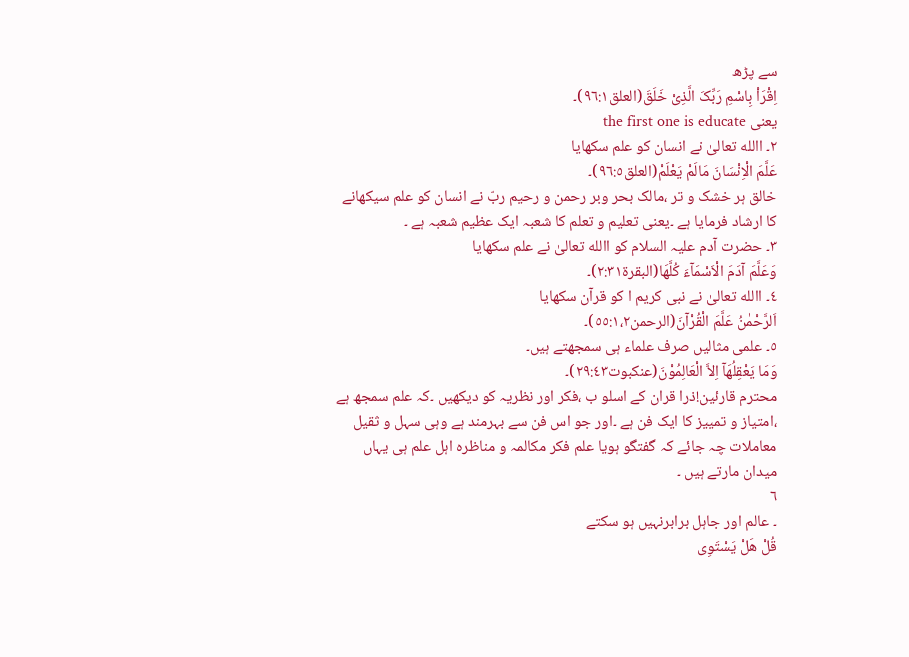سے پڑھ
اِقْرَاْ بِاسْمِ رَبِّکَ الَّذِیْ خَلَقَ(العلق٩٦:١)۔
یعنی the first one is educate
٢۔ االله تعالیٰ نے انسان کو علم سکھایا
عَلَّمَ الْاِنْسَانَ مَالَمْ یَعْلَمْ(العلق٩٦:٥)۔
خالق ہر خشک و تر ،مالک بحر وبر رحمن و رحیم ربّ نے انسان کو علم سیکھانے
کا ارشاد فرمایا ہے ۔یعنی تعلیم و تعلم کا شعبہ ایک عظیم شعبہ ہے ۔
٣۔ حضرت آدم علیہ السلام کو االله تعالیٰ نے علم سکھایا
وَعَلَّمَ آدَمَ الْاَسْمَآءَ کُلَّھَا(البقرۃ٢:٣١)۔
٤۔ االله تعالیٰ نے نبی کریم ا کو قرآن سکھایا
اَلرَّحْمٰنُ عَلَّمَ الْقُرْآنَ(الرحمن٥٥:١،٢)۔
٥۔ علمی مثالیں صرف علماء ہی سمجھتے ہیں۔
وَمَا یَعْقِلُھَآ اِلاَّ الْعَالِمُوْنَ(عنکبوت٢٩:٤٣)۔
محترم قارئین!ذرا قران کے اسلو ب ،فکر اور نظریہ کو دیکھیں ۔کہ علم سمجھ ہے
،امتیاز و تمییز کا ایک فن ہے ۔اور جو اس فن سے بہرمند ہے وہی سہل و ثقیل
معاملات چہ جائے کہ گفتگو ہویا علم فکر مکالمہ و مناظرہ اہل علم ہی یہاں
میدان مارتے ہیں ۔
٦
۔ عالم اور جاہل برابرنہیں ہو سکتے
قُلْ ھَلْ یَسْتَوِی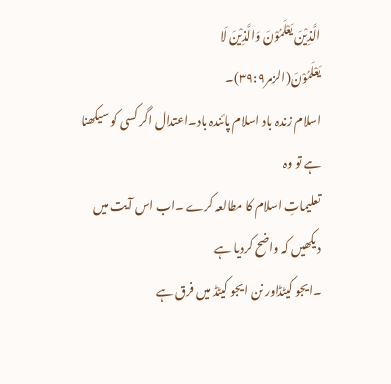الَّذِیْنَ یَعْلَمُوْنَ وَالَّذِیْنَ لَا
یَعْلَمُوْنَ(الزمر٣٩:٩)۔
اسلام زندہ باد اسلام پائندہ باد۔اعتدال اگر کسی کو سیکھنا ہے تو وہ
تعلیماتِ اسلام کا مطالعہ کرے ۔اب اس آیت میں دیکھیں کہ واضح کردیا ہے
۔ایجو کیٹڈاور نن ایجو کیٹڈ میں فرق ہے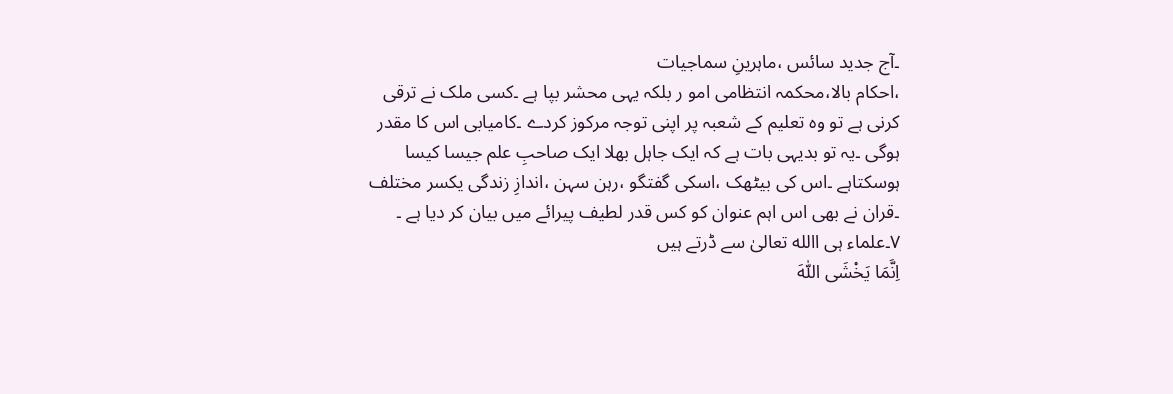۔آج جدید سائس ،ماہرینِ سماجیات
،احکام بالا،محکمہ انتظامی امو ر بلکہ یہی محشر بپا ہے ۔کسی ملک نے ترقی
کرنی ہے تو وہ تعلیم کے شعبہ پر اپنی توجہ مرکوز کردے ۔کامیابی اس کا مقدر
ہوگی ۔یہ تو بدیہی بات ہے کہ ایک جاہل بھلا ایک صاحبِ علم جیسا کیسا
ہوسکتاہے ۔اس کی بیٹھک ،اسکی گفتگو ،رہن سہن ،اندازِ زندگی یکسر مختلف
۔قران نے بھی اس اہم عنوان کو کس قدر لطیف پیرائے میں بیان کر دیا ہے ۔
٧۔علماء ہی االله تعالیٰ سے ڈرتے ہیں
اِنَّمَا یَخْشَی اللّٰہَ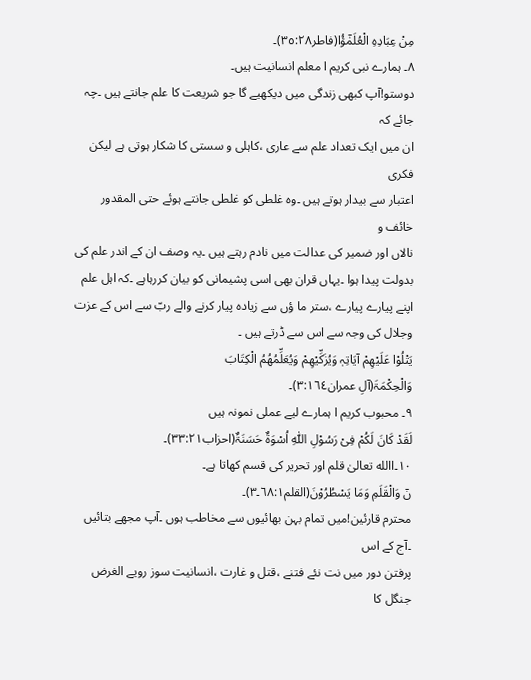مِنْ عِبَادِہِ الْعُلَمٰۤؤُا(فاطر٣٥:٢٨)۔
٨۔ ہمارے نبی کریم ا معلم انسانیت ہیں۔
دوستو!آپ کبھی زندگی میں دیکھیے گا جو شریعت کا علم جانتے ہیں ۔چہ جائے کہ
ان میں ایک تعداد علم سے عاری ،کاہلی و سستی کا شکار ہوتی ہے لیکن فکری
اعتبار سے بیدار ہوتے ہیں ۔وہ غلطی کو غلطی جانتے ہوئے حتی المقدور خائف و
نالاں اور ضمیر کی عدالت میں نادم رہتے ہیں ۔یہ وصف ان کے اندر علم کی
بدولت پیدا ہوا ۔یہاں قران بھی اسی پشیمانی کو بیان کررہاہے ۔کہ اہل علم
اپنے پیارے پیارے ،ستر ما ؤں سے زیادہ پیار کرنے والے ربّ سے اس کے عزت
وجلال کی وجہ سے اس سے ڈرتے ہیں ۔
یَتْلُوْا عَلَیْھِمْ آیَاتِہٖ وَیُزَکِّیْھِمْ وَیُعَلِّمُھُمُ الْکِتَابَ
وَالْحِکْمَۃَ(آلِ عمران٣:١٦٤)۔
٩۔ محبوب کریم ا ہمارے لیے عملی نمونہ ہیں
لَقَدْ کَانَ لَکُمْ فِیْ رَسُوْلِ اللّٰہِ اُسْوَۃٌ حَسَنَۃٌ(احزاب٣٣:٢١)۔
١٠۔االله تعالیٰ قلم اور تحریر کی قسم کھاتا ہے۔
نۤ وَالْقَلَمِ وَمَا یَسْطُرُوْنَ(القلم٦٨:١۔٣)۔
محترم قارئین!میں تمام بہن بھائیوں سے مخاطب ہوں ۔آپ مجھے بتائیں ۔آج کے اس
پرفتن دور میں نت نئے فتنے ،قتل و غارت ،انسانیت سوز رویے الغرض جنگل کا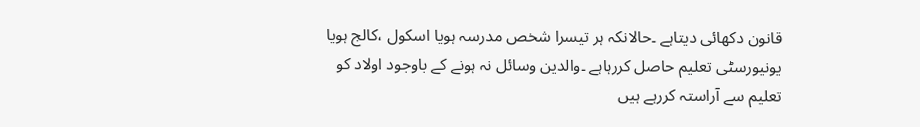قانون دکھائی دیتاہے ۔حالانکہ ہر تیسرا شخص مدرسہ ہویا اسکول ،کالج ہویا
یونیورسٹی تعلیم حاصل کررہاہے ۔والدین وسائل نہ ہونے کے باوجود اولاد کو
تعلیم سے آراستہ کررہے ہیں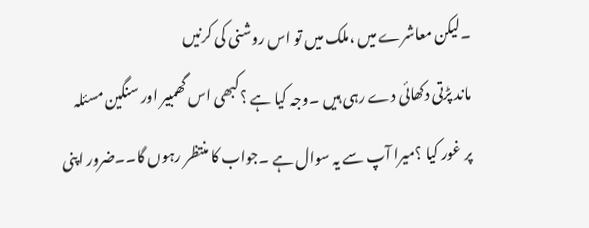۔لیکن معاشرے میں ،ملک میں تو اس روشنی کی کرنیں
ماند پڑتی دکھائی دے رہی ہیں ۔وجہ کیا ہے ؟کبھی اس گھمبیر اور سنگین مسئلہ
پر غور کیا ؟میرا آپ سے یہ سوال ہے ۔جواب کا منتظر رہوں گا۔۔ضرور اپنی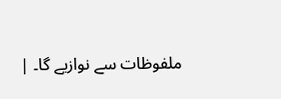ملفوظات سے نوازیے گا۔ |